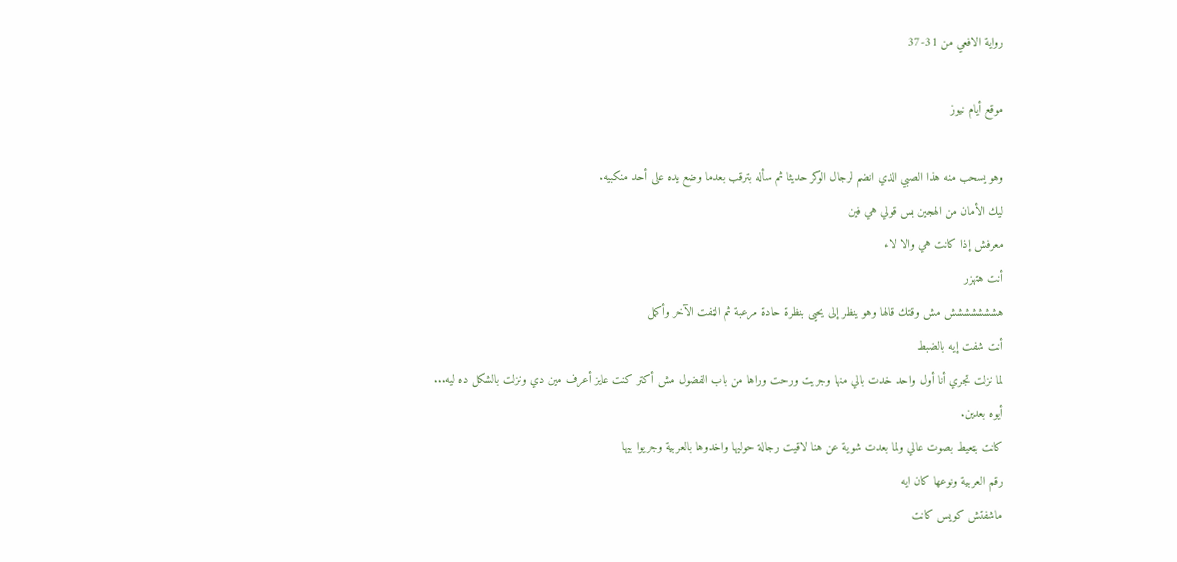رواية الافعي من 31-37

موقع أيام نيوز

وهو يسحب منه هذا الصبي الذي انضم لرجال الوكر حديثا ثم سأله بترقب بعدما وضع يده على أحد منكبيه.
ليك الأمان من الهجين بس قولي هي فين
معرفش إذا كانت هي والا لاء
أنت هتهزر
هششششششش مش وقتك قالها وهو ينظر إلى يحيى بنظرة حادة مرعبة ثم الټفت الآخر وأكمل
أنت شفت إيه بالضبط
لما نزلت تجري أنا أول واحد خدت بالي منها وجريت ورحت وراها من باب الفضول مش أكتر كنت عايز أعرف مين دي ونزلت بالشكل ده ليه...
أيوه بعدين.
كانت بټعيط بصوت عالي ولما بعدت شوية عن هنا لاقيت رجالة حوليها واخدوها بالعربية وجريوا بيها
رقم العربية ونوعها كان ايه
ماشفتش كويس كانت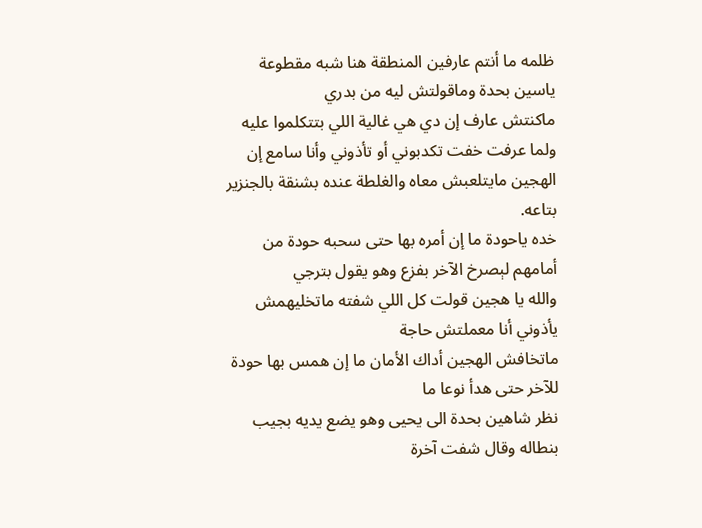ظلمه ما أنتم عارفين المنطقة هنا شبه مقطوعة
ياسين بحدة وماقولتش ليه من بدري
ماكنتش عارف إن دي هي غالية اللي بتتكلموا عليه ولما عرفت خفت تكدبوني أو تأذوني وأنا سامع إن الهجين مايتلعبش معاه والغلطة عنده بشنقة بالجنزير بتاعه.
خده ياحودة ما إن أمره بها حتى سحبه حودة من أمامهم لېصرخ الآخر بفزع وهو يقول بترجي
والله يا هجين قولت كل اللي شفته ماتخليهمش يأذوني أنا معملتش حاجة
ماتخافش الهجين أداك الأمان ما إن همس بها حودة للآخر حتى هدأ نوعا ما
نظر شاهين بحدة الى يحيى وهو يضع يديه بجيب بنطاله وقال شفت آخرة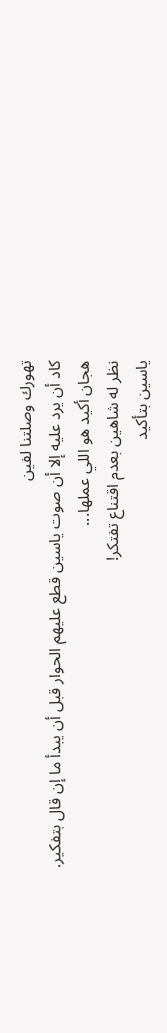تهورك وصلتنا لفين
كاد أن يرد عليه إلا أن صوت ياسين قطع عليهم الحوار قبل أن يبدأ ما إن قال بتفكير.
هجان أكيد هو اللي عملها...
نظر له شاهين بعدم اقتناع تفتكر!
ياسين بتأكيد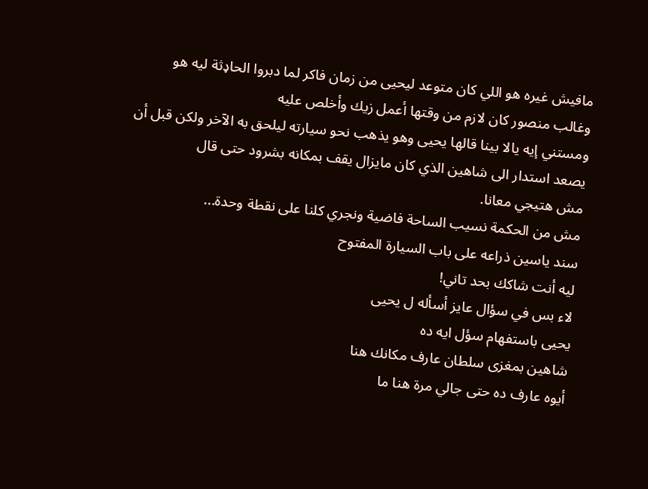مافيش غيره هو اللي كان متوعد ليحيى من زمان فاكر لما دبروا الحاډثة ليه هو وغالب منصور كان لازم من وقتها أعمل زيك وأخلص عليه
ومستني إيه يالا بينا قالها يحيى وهو يذهب نحو سيارته ليلحق به الآخر ولكن قبل أن يصعد استدار الى شاهين الذي كان مايزال يقف بمكانه بشرود حتى قال
مش هتيجي معانا.
مش من الحكمة نسيب الساحة فاضية ونجري كلنا على نقطة وحدة...
سند ياسين ذراعه على باب السيارة المفتوح
ليه أنت شاكك بحد تاني!
لاء بس في سؤال عايز أسأله ل يحيى
يحيى باستفهام سؤل ايه ده
شاهين بمغزى سلطان عارف مكانك هنا
أيوه عارف ده حتى جالي مرة هنا ما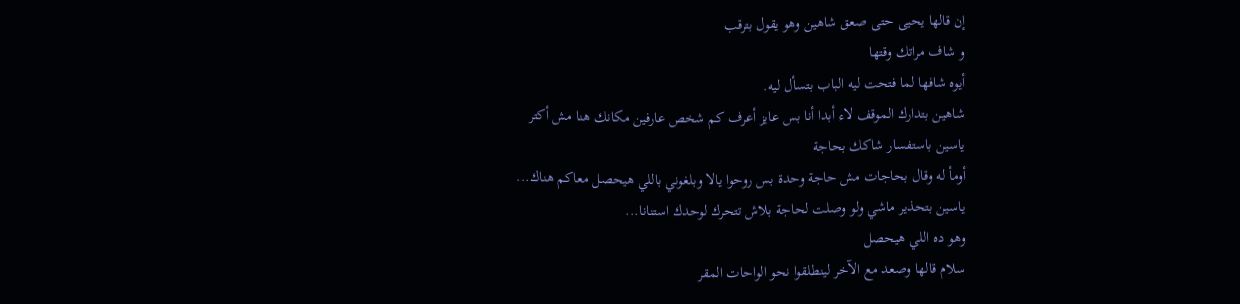إن قالها يحيى حتى صعق شاهين وهو يقول بترقب
و شاف مراتك وقتها
أيوه شافها لما فتحت ليه الباب بتسأل ليه.
شاهين بتدارك الموقف لاء أبدا أنا بس عايز أعرف كم شخص عارفين مكانك هنا مش أكتر
ياسين باستفسار شاكك بحاجة
أومأ له وقال بحاجات مش حاجة وحدة بس روحوا يالا وبلغوني باللي هيحصل معاكم هناك...
ياسين بتحذير ماشي ولو وصلت لحاجة بلاش تتحرك لوحدك استنانا...
وهو ده اللي هيحصل
سلام قالها وصعد مع الآخر لينطلقوا نحو الواحات المقر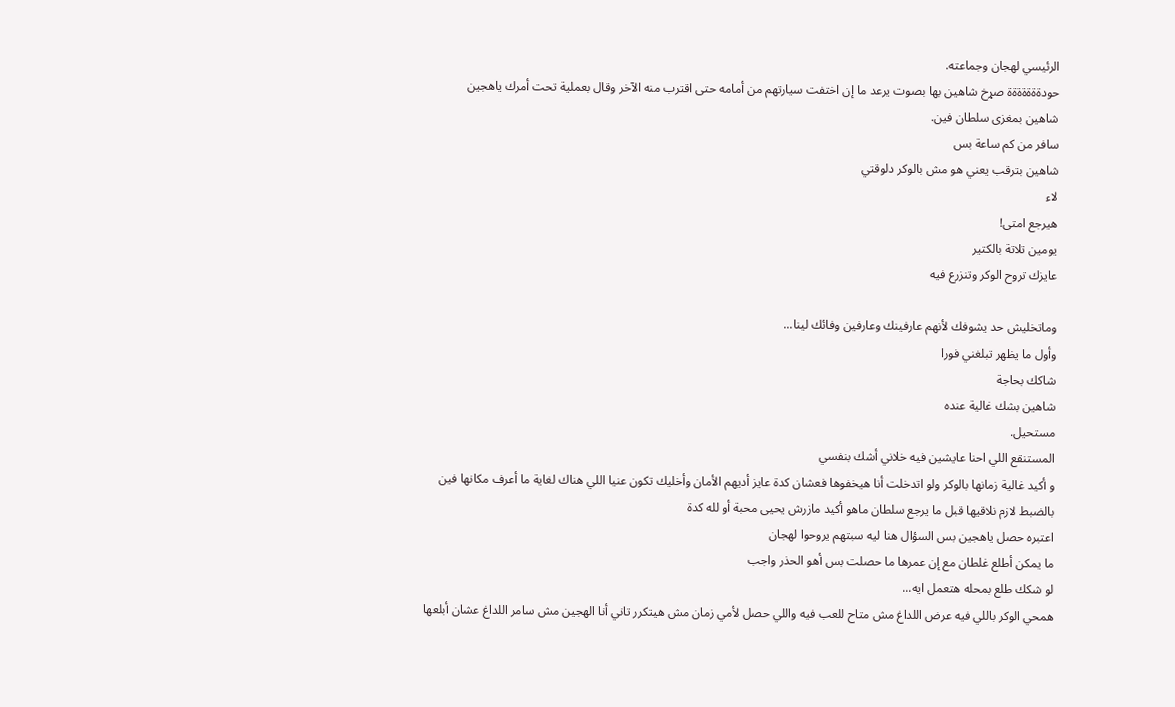الرئيسي لهجان وجماعته.
حودةةةةةةة صړخ شاهين بها بصوت يرعد ما إن اختفت سيارتهم من أمامه حتى اقترب منه الآخر وقال بعملية تحت أمرك ياهجين
شاهين بمغزى سلطان فين.
سافر من كم ساعة بس
شاهين بترقب يعني هو مش بالوكر دلوقتي
لاء
هيرجع امتى!
يومين تلاتة بالكتير
عايزك تروح الوكر وتنزرع فيه

وماتخليش حد يشوفك لأنهم عارفينك وعارفين وفائك لينا...
وأول ما يظهر تبلغني فورا
شاكك بحاجة
شاهين بشك غالية عنده
مستحيل.
المستنقع اللي احنا عايشين فيه خلاني أشك بنفسي
و أكيد غالية زمانها بالوكر ولو اتدخلت أنا هيخفوها فعشان كدة عايز أديهم الأمان وأخليك تكون عنيا اللي هناك لغاية ما أعرف مكانها فين بالضبط لازم نلاقيها قبل ما يرجع سلطان ماهو أكيد مازرش يحيى محبة أو لله كدة
اعتبره حصل ياهجين بس السؤال هنا ليه سبتهم يروحوا لهجان
ما يمكن أطلع غلطان مع إن عمرها ما حصلت بس أهو الحذر واجب
لو شكك طلع بمحله هتعمل ايه...
همحي الوكر باللي فيه عرض اللداغ مش متاح للعب فيه واللي حصل لأمي زمان مش هيتكرر تاني أنا الهجين مش سامر اللداغ عشان أبلعها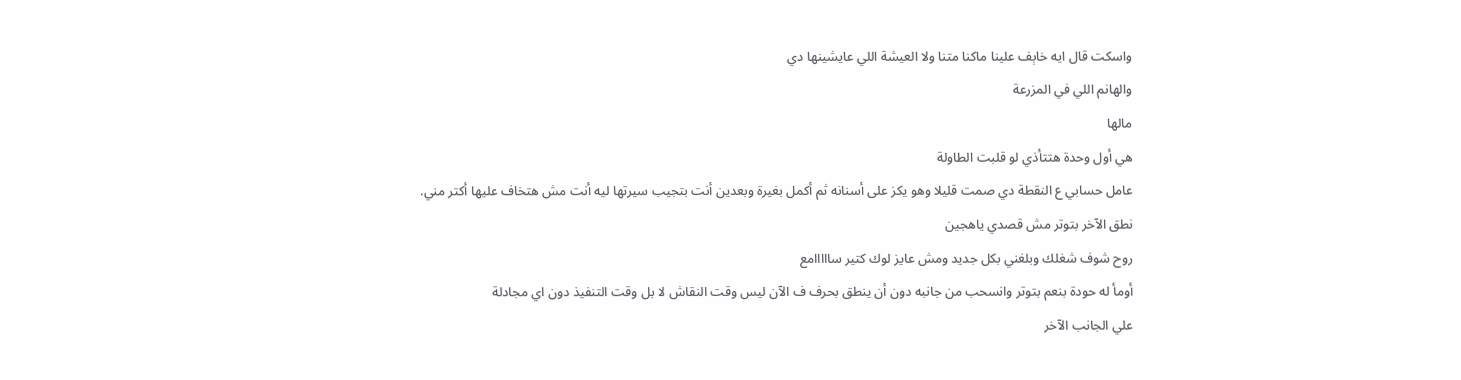واسكت قال ايه خاېف علينا ماكنا متنا ولا العيشة اللي عايشينها دي
والهانم اللي في المزرعة
مالها
هي أول وحدة هتتأذي لو قلبت الطاولة
عامل حسابي ع النقطة دي صمت قليلا وهو يكز على أسنانه ثم أكمل بغيرة وبعدين أنت بتجيب سيرتها ليه أنت مش هتخاف عليها أكتر مني.
نطق الآخر بتوتر مش قصدي ياهجين
روح شوف شغلك وبلغني بكل جديد ومش عايز لوك كتير سااااامع
أومأ له حودة بنعم بتوتر وانسحب من جانبه دون أن ينطق بحرف ف الآن ليس وقت النقاش لا بل وقت التنفيذ دون اي مجادلة
علي الجانب الآخر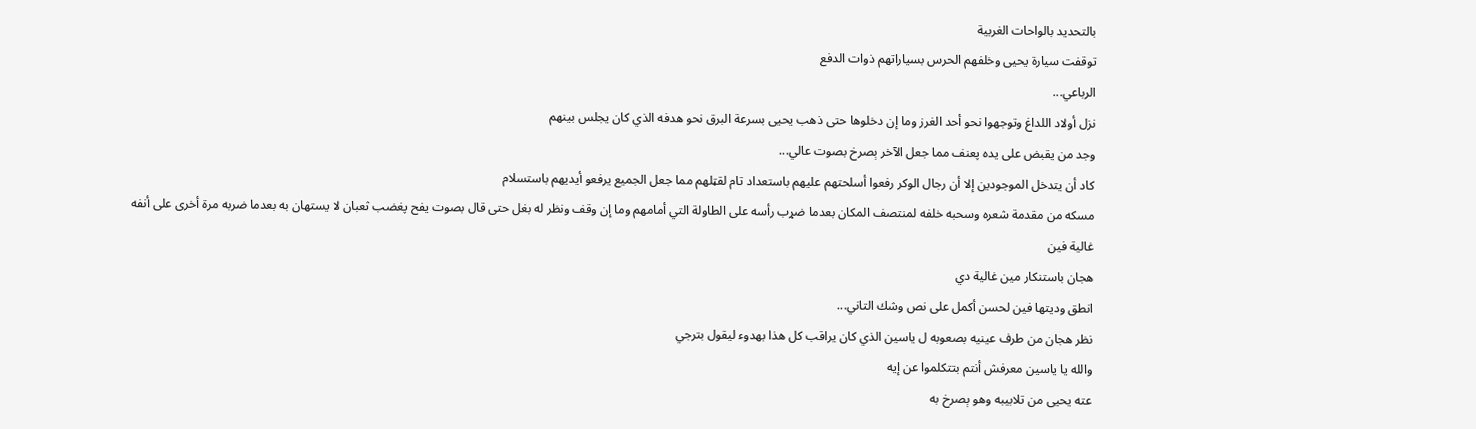بالتحديد بالواحات الغربية
توقفت سيارة يحيى وخلفهم الحرس بسياراتهم ذوات الدفع
الرباعي...
نزل أولاد اللداغ وتوجهوا نحو أحد الغرز وما إن دخلوها حتى ذهب يحيى بسرعة البرق نحو هدفه الذي كان يجلس بينهم
وجد من يقبض على يده پعنف مما جعل الآخر ېصرخ بصوت عالي...
كاد أن يتدخل الموجودين إلا أن رجال الوكر رفعوا أسلحتهم عليهم باستعداد تام لقټلهم مما جعل الجميع يرفعو أيديهم باستسلام
مسكه من مقدمة شعره وسحبه خلفه لمنتصف المكان بعدما ضړب رأسه على الطاولة التي أمامهم وما إن وقف ونظر له بغل حتى قال بصوت يفح پغضب ثعبان لا يستهان به بعدما ضربه مرة أخرى على أنفه
غالية فين
هجان باستنكار مين غالية دي
انطق وديتها فين لحسن أكمل على نص وشك التاني...
نظر هجان من طرف عينيه بصعوبه ل ياسين الذي كان يراقب كل هذا بهدوء ليقول بترجي
والله يا ياسين معرفش أنتم بتتكلموا عن إيه
عته يحيى من تلابيبه وهو ېصرخ به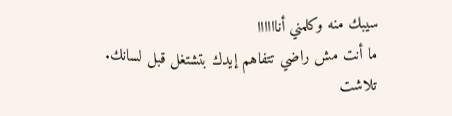سيبك منه وكلمني أناااااا
ما أنت مش راضي تتفاهم إيدك بتشتغل قبل لسانك.
تلاشت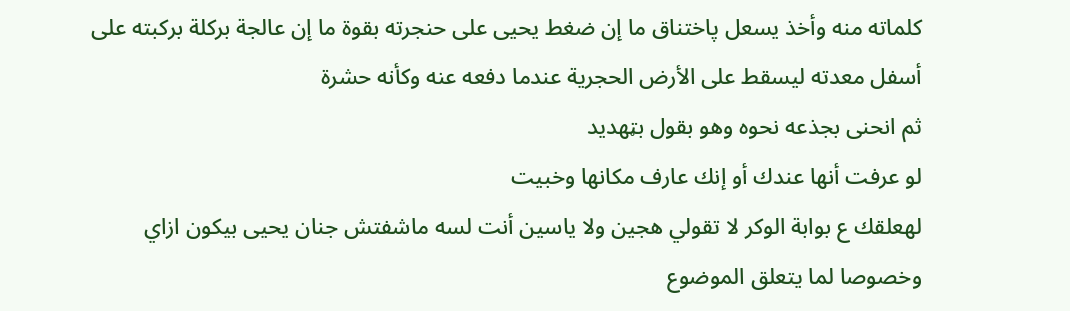كلماته منه وأخذ يسعل پاختناق ما إن ضغط يحيى على حنجرته بقوة ما إن عالجة بركلة بركبته على أسفل معدته ليسقط على الأرض الحجرية عندما دفعه عنه وكأنه حشرة
ثم انحنى بجذعه نحوه وهو بقول بټهديد
لو عرفت أنها عندك أو إنك عارف مكانها وخبيت
لهعلقك ع بوابة الوكر لا تقولي هجين ولا ياسين أنت لسه ماشفتش جنان يحيى بيكون ازاي وخصوصا لما يتعلق الموضوع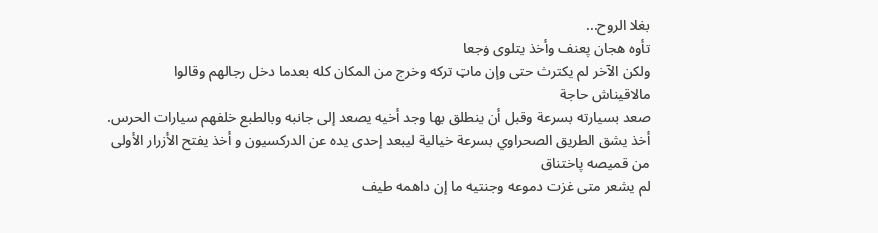بغلا الروح...
تأوه هجان پعنف وأخذ يتلوى ۏجعا
ولكن الآخر لم يكترث حتى وإن ماټ تركه وخرج من المكان كله بعدما دخل رجالهم وقالوا
مالاقيناش حاجة
صعد بسيارته بسرعة وقبل أن ينطلق بها وجد أخيه يصعد إلى جانبه وبالطبع خلفهم سيارات الحرس.
أخذ يشق الطريق الصحراوي بسرعة خيالية ليبعد إحدى يده عن الدركسيون و أخذ يفتح الأزرار الأولى من قميصه پاختناق
لم يشعر متى غزت دموعه وجنتيه ما إن داهمه طيف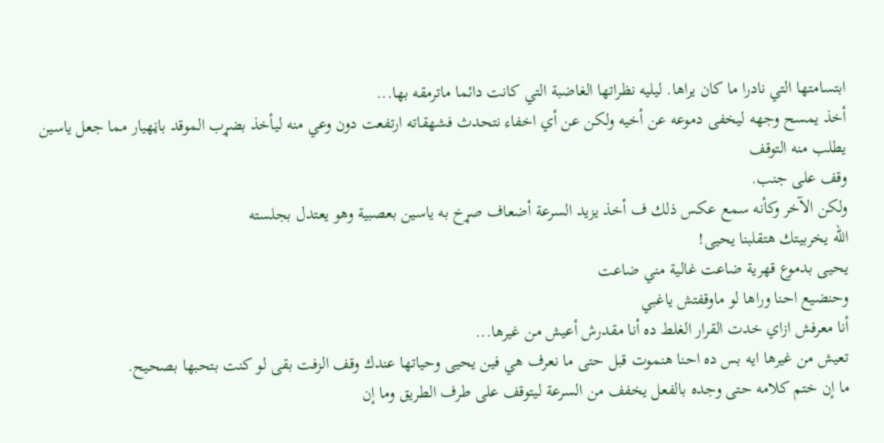ابتسامتها التي نادرا ما كان يراها. ليليه نظراتها الغاضبة التي كانت دائما ماترمقه بها...
أخذ يمسح وجهه ليخفى دموعه عن أخيه ولكن عن أي اخفاء نتحدث فشهقاته ارتفعت دون وعي منه ليأخذ بضړب الموقد باڼهيار مما جعل ياسين يطلب منه التوقف
وقف على جنب.
ولكن الآخر وكأنه سمع عكس ذلك ف أخذ يزيد السرعة أضعاف صړخ به ياسين بعصبية وهو يعتدل بجلسته
الله يخربيتك هتقلبنا يحيى!
يحيى بدموع قهرية ضاعت غالية مني ضاعت
وحنضيع احنا وراها لو ماوقفتش ياغبي
أنا معرفش ازاي خدت القرار الغلط ده أنا مقدرش أعيش من غيرها...
تعيش من غيرها ايه بس ده احنا ھنموت قبل حتى ما نعرف هي فين يحيى وحياتها عندك وقف الزفت بقى لو كنت بتحبها بصحيح.
ما إن ختم كلامه حتى وجده بالفعل يخفف من السرعة ليتوقف على طرف الطريق وما إن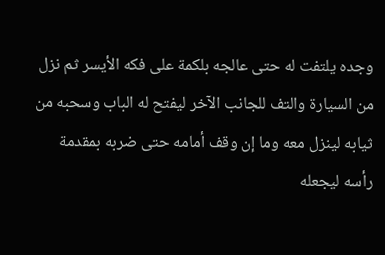وجده يلتفت له حتى عالجه بلكمة على فكه الأيسر ثم نزل من السيارة والتف للجانب الآخر ليفتح له الباب وسحبه من ثيابه لينزل معه وما إن وقف أمامه حتى ضربه بمقدمة رأسه ليجعله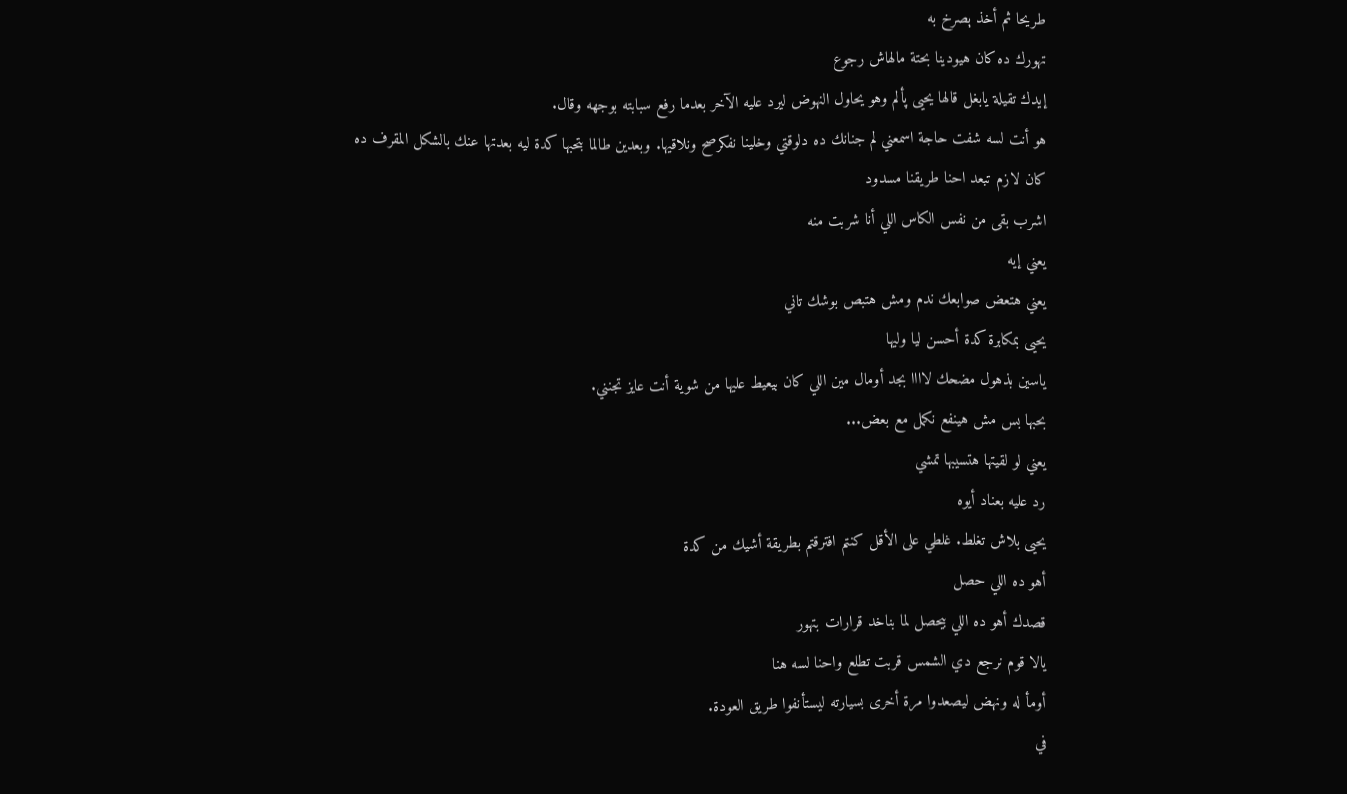طريحا ثم أخذ ېصرخ به
تهورك ده كان هيودينا بحتة مالهاش رجوع
إيدك تقيلة يابغل قالها يحيى پألم وهو يحاول النهوض ليرد عليه الآخر بعدما رفع سبابته بوجهه وقال.
هو أنت لسه شفت حاجة اسمعني لم جنانك ده دلوقتي وخلينا نفكرصح ونلاقيها. وبعدين طالما بتحبها كدة ليه بعدتها عنك بالشكل المقرف ده
كان لازم تبعد احنا طريقنا مسدود
اشرب بقى من نفس الكاس اللي أنا شربت منه
يعني إيه
يعني هتعض صوابعك ندم ومش هتبص بوشك تاني
يحيى بمكابرة كدة أحسن ليا وليها
ياسين بذهول مضحك لاااا بجد أومال مين اللي كان بيعيط عليها من شوية أنت عايز تجنني.
بحبها بس مش هينفع نكمل مع بعض...
يعني لو لقيتها هتسيبها تمشي
رد عليه بعناد أيوه
يحيى بلاش تغلط. غلطي على الأقل كنتم افترقتم بطريقة أشيك من كدة
أهو ده اللي حصل
قصدك أهو ده اللي بيحصل لما بناخد قرارات بتهور
يالا قوم نرجع دي الشمس قربت تطلع واحنا لسه هنا
أومأ له ونهض ليصعدوا مرة أخرى بسيارته ليستأنفوا طريق العودة.
في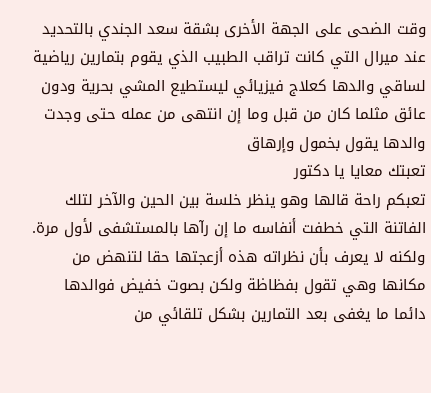وقت الضحى على الجهة الأخرى بشقة سعد الجندي بالتحديد عند ميرال التي كانت تراقب الطبيب الذي يقوم بتمارين رياضية لساقي والدها كعلاج فيزيائي ليستطيع المشي بحرية ودون عائق مثلما كان من قبل وما إن انتهى من عمله حتى وجدت والدها يقول بخمول وإرهاق
تعبتك معايا يا دكتور
تعبكم راحة قالها وهو ينظر خلسة بين الحين والآخر لتلك الفاتنة التي خطفت أنفاسه ما إن رآها بالمستشفى لأول مرة.
ولكنه لا يعرف بأن نظراته هذه أزعجتها حقا لتنهض من مكانها وهي تقول بفظاظة ولكن بصوت خفيض فوالدها دائما ما يغفى بعد التمارين بشكل تلقائي من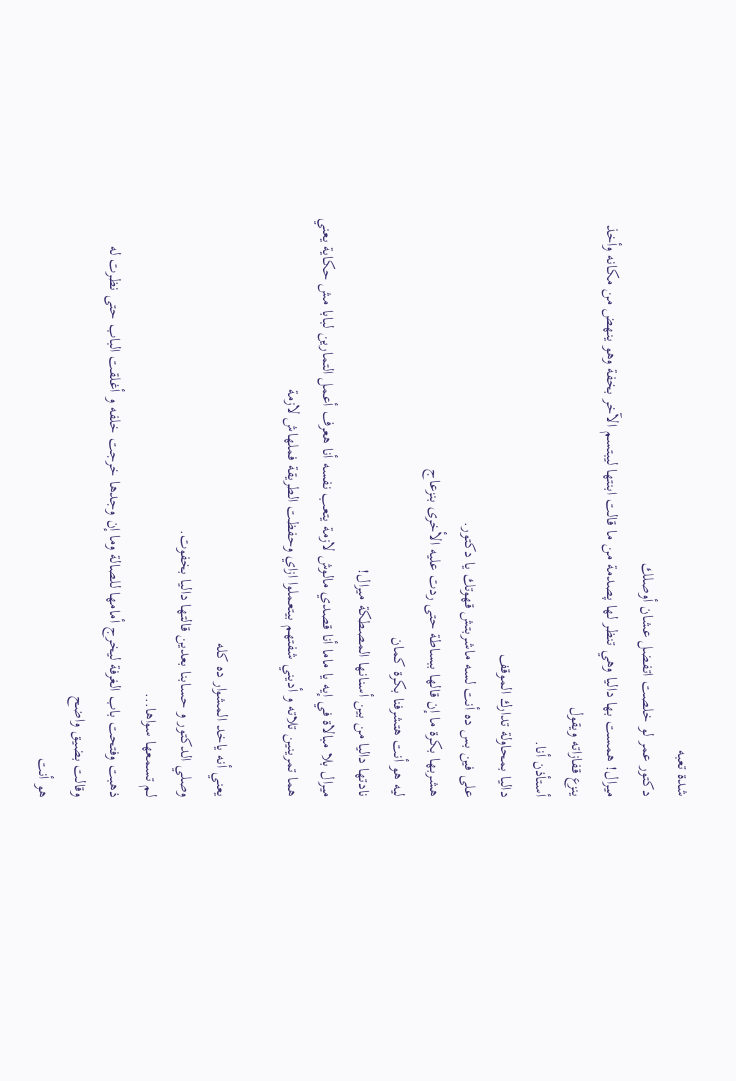شدة تعبه
دكتور عمر لو خلصت اتفضل عشان أوصلك
ميرال! همست بها داليا وهي تنظر لها پصدمة من ما قالت ابنتها ليبتسم الآخر بخفة وهو ينهض من مكانه وأخذ ينزع قفازاته ويقول
أستأذن أنا.
داليا بمحاولة تدارك الموقف
على فين بس ده أنت لسه ماشربتش قهوتك يا دكتور.
هشربها بكرة ما إن قالها ببساطة حتى ردت عليه الأخرى بنزعاج
ليه هو أنت هتشرفنا بكرة كمان
نادتها داليا من بين أسنانها المصطكة ميرال!
ميرال بلا مبالاة في إيه يا ماما أنا قصدي مالوش لازمة يتعب نفسه أنا هعرف أعمل التمارين لبابا مش حكاية يعني هما تمرينين تلاته و أديني شفتهم بيتعملوا ازاي وحفظت الطريقة فملهاش لازمة

يعني أنه ياخد المشوار ده كله
وصلي الدكتور و حسابنا بعدين قالتها داليا بخفوت.
لم تسمعها سواها...
ذهبت وفتحت باب الغرفة ليخرج أمامها للصالة وما إن وجدها خرجت خلفه و أغلقت الباب حتى نظرت له وقالت بضيق واضح
هو أنت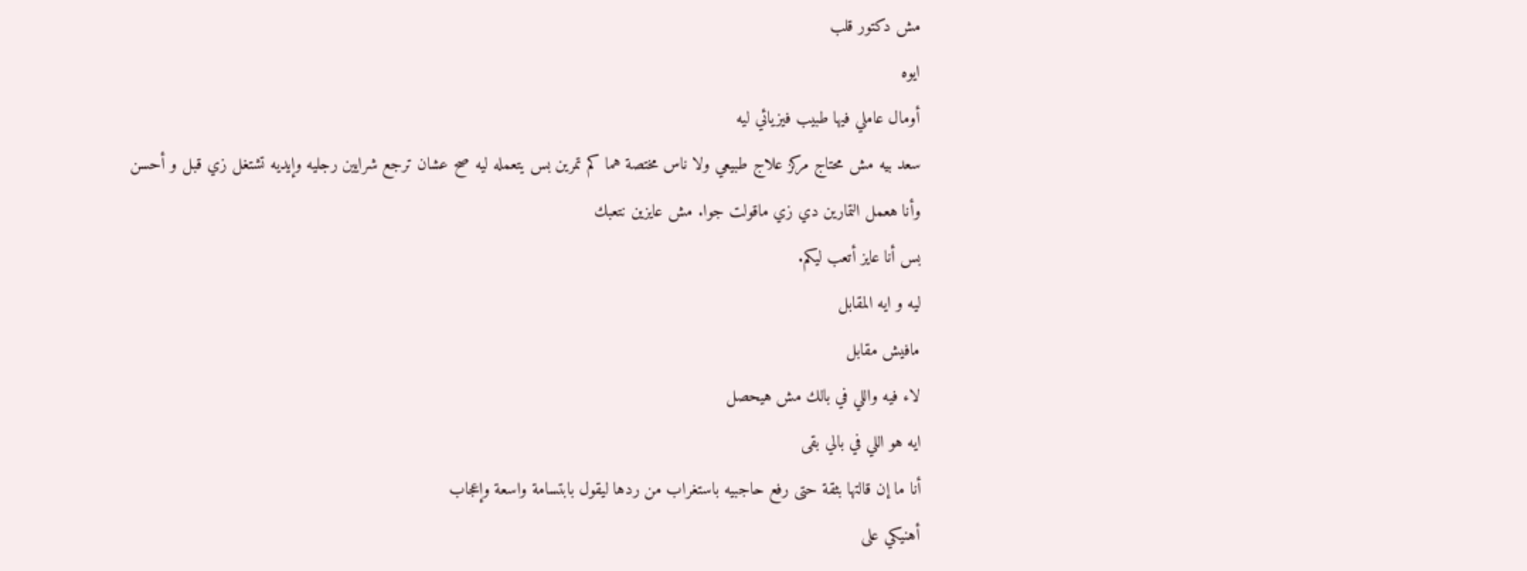مش دكتور قلب
ايوه
أومال عاملي فيها طبيب فيزيائي ليه
سعد بيه مش محتاج مركز علاج طبيعي ولا ناس مختصة هما كم تمرين بس يتعمله ليه صح عشان ترجع شرايين رجليه وإيديه تشتغل زي قبل و أحسن
وأنا هعمل التمارين دي زي ماقولت جوا. مش عايزين نتعبك
بس أنا عايز أتعب ليكم.
ليه و ايه المقابل
مافيش مقابل
لاء فيه واللي في بالك مش هيحصل
ايه هو اللي في بالي بقى
أنا ما إن قالتها بثقة حتى رفع حاجبيه باستغراب من ردها ليقول بابتسامة واسعة وإعجاب
أهنيكي على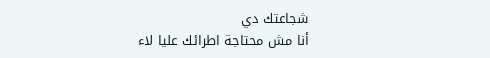شجاعتك دي
أنا مش محتاجة اطرائك عليا لاء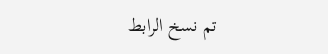تم نسخ الرابط